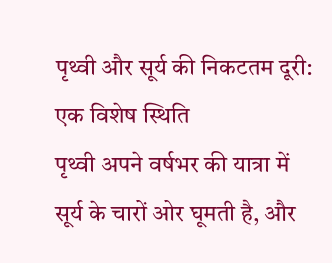पृथ्वी और सूर्य की निकटतम दूरी: एक विशेष स्थिति
पृथ्वी अपने वर्षभर की यात्रा में सूर्य के चारों ओर घूमती है, और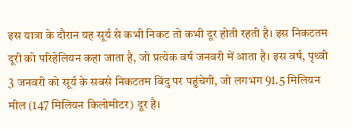इस यात्रा के दौरान यह सूर्य से कभी निकट तो कभी दूर होती रहती है। इस निकटतम दूरी को परिहेलियन कहा जाता है, जो प्रत्येक वर्ष जनवरी में आता है। इस वर्ष, पृथ्वी 3 जनवरी को सूर्य के सबसे निकटतम बिंदु पर पहुंचेगी, जो लगभग 91.5 मिलियन मील (147 मिलियन किलोमीटर) दूर है।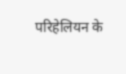परिहेलियन के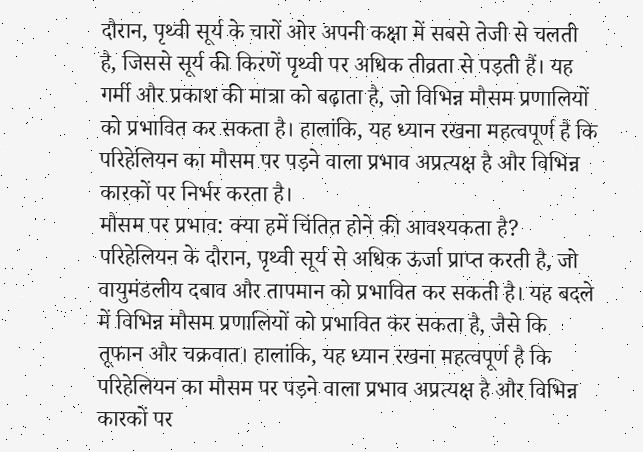दौरान, पृथ्वी सूर्य के चारों ओर अपनी कक्षा में सबसे तेजी से चलती है, जिससे सूर्य की किरणें पृथ्वी पर अधिक तीव्रता से पड़ती हैं। यह गर्मी और प्रकाश की मात्रा को बढ़ाता है, जो विभिन्न मौसम प्रणालियों को प्रभावित कर सकता है। हालांकि, यह ध्यान रखना महत्वपूर्ण है कि परिहेलियन का मौसम पर पड़ने वाला प्रभाव अप्रत्यक्ष है और विभिन्न कारकों पर निर्भर करता है।
मौसम पर प्रभाव: क्या हमें चिंतित होने की आवश्यकता है?
परिहेलियन के दौरान, पृथ्वी सूर्य से अधिक ऊर्जा प्राप्त करती है, जो वायुमंडलीय दबाव और तापमान को प्रभावित कर सकती है। यह बदले में विभिन्न मौसम प्रणालियों को प्रभावित कर सकता है, जैसे कि तूफान और चक्रवात। हालांकि, यह ध्यान रखना महत्वपूर्ण है कि परिहेलियन का मौसम पर पड़ने वाला प्रभाव अप्रत्यक्ष है और विभिन्न कारकों पर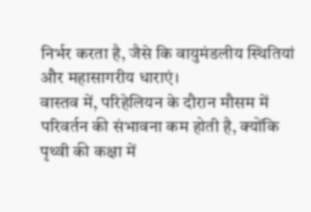निर्भर करता है, जैसे कि वायुमंडलीय स्थितियां और महासागरीय धाराएं।
वास्तव में, परिहेलियन के दौरान मौसम में परिवर्तन की संभावना कम होती है, क्योंकि पृथ्वी की कक्षा में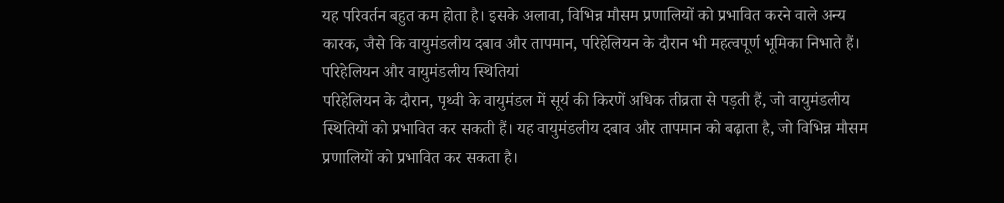यह परिवर्तन बहुत कम होता है। इसके अलावा, विभिन्न मौसम प्रणालियों को प्रभावित करने वाले अन्य कारक, जैसे कि वायुमंडलीय दबाव और तापमान, परिहेलियन के दौरान भी महत्वपूर्ण भूमिका निभाते हैं।
परिहेलियन और वायुमंडलीय स्थितियां
परिहेलियन के दौरान, पृथ्वी के वायुमंडल में सूर्य की किरणें अधिक तीव्रता से पड़ती हैं, जो वायुमंडलीय स्थितियों को प्रभावित कर सकती हैं। यह वायुमंडलीय दबाव और तापमान को बढ़ाता है, जो विभिन्न मौसम प्रणालियों को प्रभावित कर सकता है।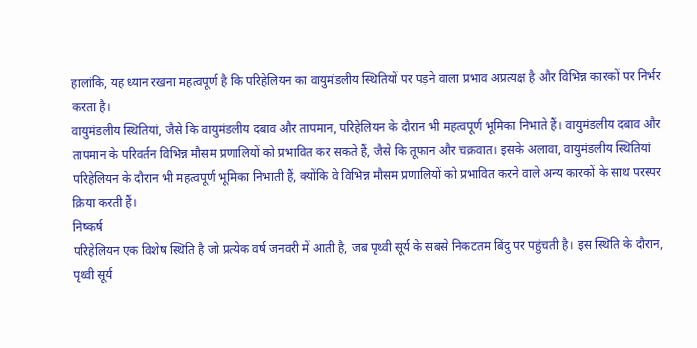हालांकि, यह ध्यान रखना महत्वपूर्ण है कि परिहेलियन का वायुमंडलीय स्थितियों पर पड़ने वाला प्रभाव अप्रत्यक्ष है और विभिन्न कारकों पर निर्भर करता है।
वायुमंडलीय स्थितियां, जैसे कि वायुमंडलीय दबाव और तापमान, परिहेलियन के दौरान भी महत्वपूर्ण भूमिका निभाते हैं। वायुमंडलीय दबाव और तापमान के परिवर्तन विभिन्न मौसम प्रणालियों को प्रभावित कर सकते हैं, जैसे कि तूफान और चक्रवात। इसके अलावा, वायुमंडलीय स्थितियां परिहेलियन के दौरान भी महत्वपूर्ण भूमिका निभाती हैं, क्योंकि वे विभिन्न मौसम प्रणालियों को प्रभावित करने वाले अन्य कारकों के साथ परस्पर क्रिया करती हैं।
निष्कर्ष
परिहेलियन एक विशेष स्थिति है जो प्रत्येक वर्ष जनवरी में आती है, जब पृथ्वी सूर्य के सबसे निकटतम बिंदु पर पहुंचती है। इस स्थिति के दौरान, पृथ्वी सूर्य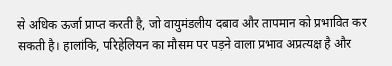से अधिक ऊर्जा प्राप्त करती है, जो वायुमंडलीय दबाव और तापमान को प्रभावित कर सकती है। हालांकि, परिहेलियन का मौसम पर पड़ने वाला प्रभाव अप्रत्यक्ष है और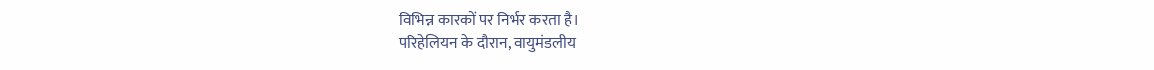विभिन्न कारकों पर निर्भर करता है।
परिहेलियन के दौरान, वायुमंडलीय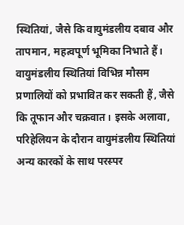स्थितियां, जैसे कि वायुमंडलीय दबाव और तापमान, महत्वपूर्ण भूमिका निभाते हैं। वायुमंडलीय स्थितियां विभिन्न मौसम प्रणालियों को प्रभावित कर सकती हैं, जैसे कि तूफान और चक्रवात। इसके अलावा, परिहेलियन के दौरान वायुमंडलीय स्थितियां अन्य कारकों के साथ परस्पर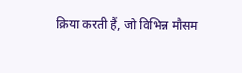क्रिया करती हैं, जो विभिन्न मौसम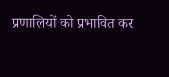प्रणालियों को प्रभावित कर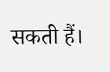सकती हैं।